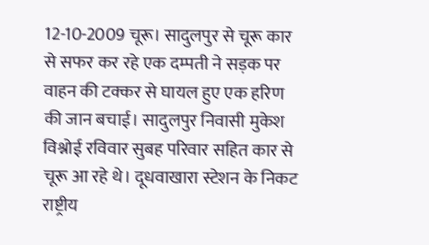12-10-2009 चूरू। सादुलपुर से चूरू कार से सफर कर रहे एक दम्पती ने सड़क पर वाहन की टक्कर से घायल हुए एक हरिण की जान बचाई। सादुलपुर निवासी मुकेश विश्नोई रविवार सुबह परिवार सहित कार से चूरू आ रहे थे। दूधवाखारा स्टेशन के निकट राष्ट्रीय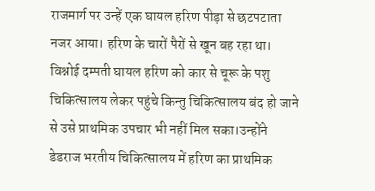राजमार्ग पर उन्हें एक घायल हरिण पीड़ा से छटपटाता नजर आया। हरिण के चारों पैरों से खून बह रहा था। विश्नोई दम्पती घायल हरिण को कार से चूरू के पशु चिकित्सालय लेकर पहुंचे किन्तु चिकित्सालय बंद हो जाने से उसे प्राथमिक उपचार भी नहीं मिल सका।उन्होंने डेडराज भरतीय चिकित्सालय में हरिण का प्राथमिक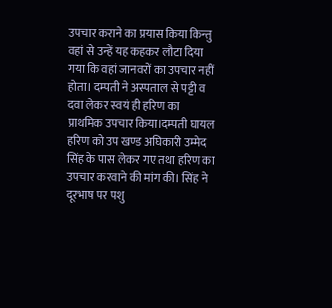उपचार कराने का प्रयास किया किन्तु वहां से उन्हें यह कहकर लौटा दिया गया कि वहां जानवरों का उपचार नहीं होता। दम्पती ने अस्पताल से पट्टी व दवा लेकर स्वयं ही हरिण का प्राथमिक उपचार किया।दम्पती घायल हरिण को उप खण्ड अघिकारी उम्मेद सिंह के पास लेकर गए तथा हरिण का उपचार करवाने की मांग की। सिंह ने दूरभाष पर पशु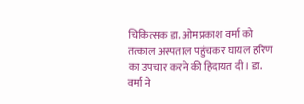चिकित्सक डा. ओमप्रकाश वर्मा को तत्काल अस्पताल पहुंचकर घायल हरिण का उपचार करने की हिदायत दी। डा. वर्मा ने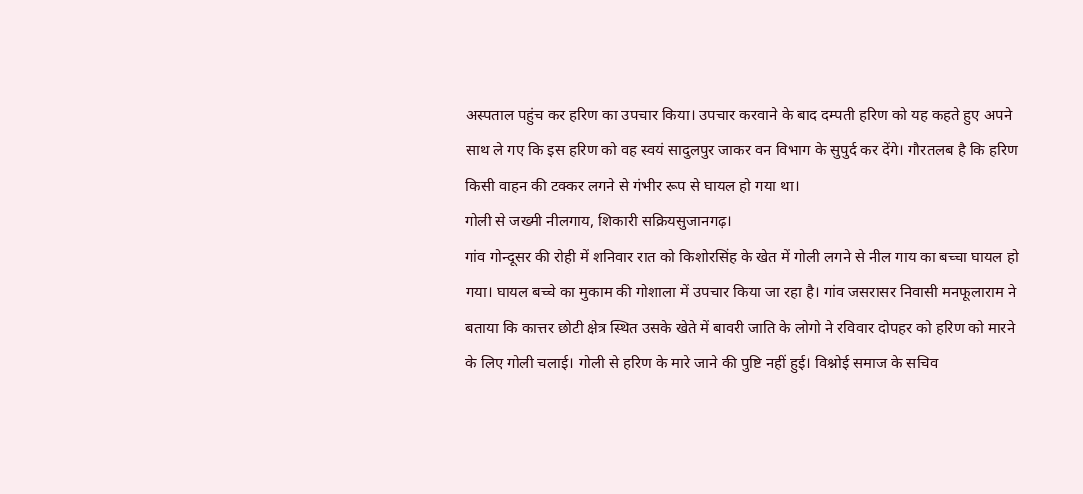अस्पताल पहुंच कर हरिण का उपचार किया। उपचार करवाने के बाद दम्पती हरिण को यह कहते हुए अपने साथ ले गए कि इस हरिण को वह स्वयं सादुलपुर जाकर वन विभाग के सुपुर्द कर देंगे। गौरतलब है कि हरिण किसी वाहन की टक्कर लगने से गंभीर रूप से घायल हो गया था।
गोली से जख्मी नीलगाय, शिकारी सक्रियसुजानगढ़।
गांव गोन्दूसर की रोही में शनिवार रात को किशोरसिंह के खेत में गोली लगने से नील गाय का बच्चा घायल हो गया। घायल बच्चे का मुकाम की गोशाला में उपचार किया जा रहा है। गांव जसरासर निवासी मनफूलाराम ने बताया कि कात्तर छोटी क्षेत्र स्थित उसके खेते में बावरी जाति के लोगो ने रविवार दोपहर को हरिण को मारने के लिए गोली चलाई। गोली से हरिण के मारे जाने की पुष्टि नहीं हुई। विश्नोई समाज के सचिव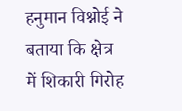हनुमान विश्नोई ने बताया कि क्षेत्र में शिकारी गिरोह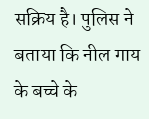सक्रिय है। पुलिस ने बताया कि नील गाय के बच्चे के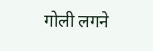गोली लगने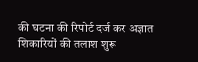की घटना की रिपोर्ट दर्ज कर अज्ञात शिकारियों की तलाश शुरू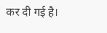कर दी गई है।